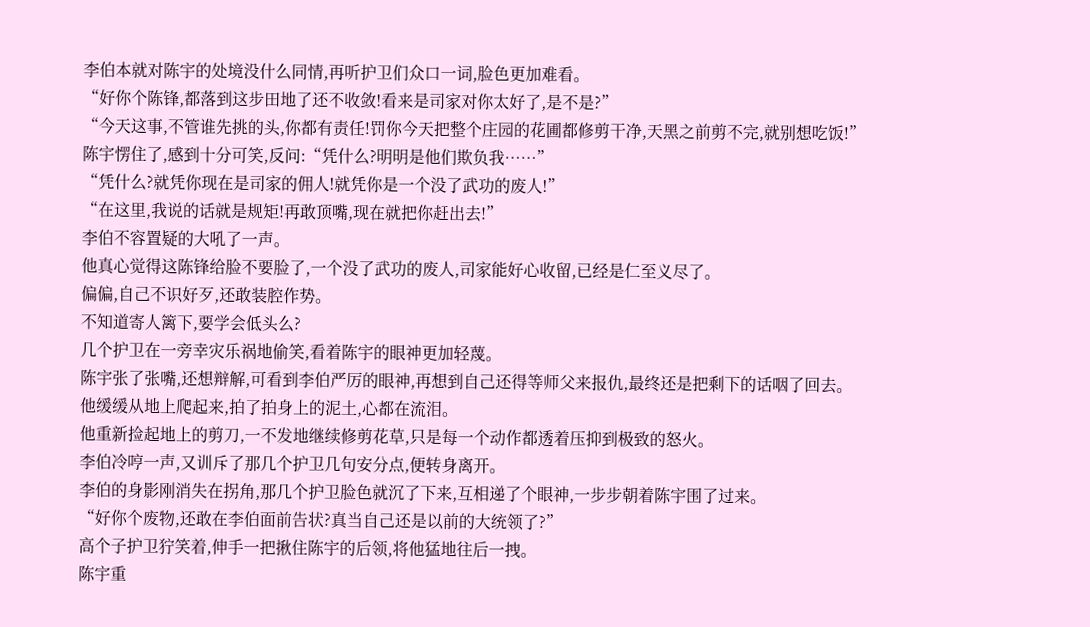李伯本就对陈宇的处境没什么同情,再听护卫们众口一词,脸色更加难看。
“好你个陈锋,都落到这步田地了还不收敛!看来是司家对你太好了,是不是?”
“今天这事,不管谁先挑的头,你都有责任!罚你今天把整个庄园的花圃都修剪干净,天黑之前剪不完,就别想吃饭!”
陈宇愣住了,感到十分可笑,反问:“凭什么?明明是他们欺负我……”
“凭什么?就凭你现在是司家的佣人!就凭你是一个没了武功的废人!”
“在这里,我说的话就是规矩!再敢顶嘴,现在就把你赶出去!”
李伯不容置疑的大吼了一声。
他真心觉得这陈锋给脸不要脸了,一个没了武功的废人,司家能好心收留,已经是仁至义尽了。
偏偏,自己不识好歹,还敢装腔作势。
不知道寄人篱下,要学会低头么?
几个护卫在一旁幸灾乐祸地偷笑,看着陈宇的眼神更加轻蔑。
陈宇张了张嘴,还想辩解,可看到李伯严厉的眼神,再想到自己还得等师父来报仇,最终还是把剩下的话咽了回去。
他缓缓从地上爬起来,拍了拍身上的泥土,心都在流泪。
他重新捡起地上的剪刀,一不发地继续修剪花草,只是每一个动作都透着压抑到极致的怒火。
李伯冷哼一声,又训斥了那几个护卫几句安分点,便转身离开。
李伯的身影刚消失在拐角,那几个护卫脸色就沉了下来,互相递了个眼神,一步步朝着陈宇围了过来。
“好你个废物,还敢在李伯面前告状?真当自己还是以前的大统领了?”
高个子护卫狞笑着,伸手一把揪住陈宇的后领,将他猛地往后一拽。
陈宇重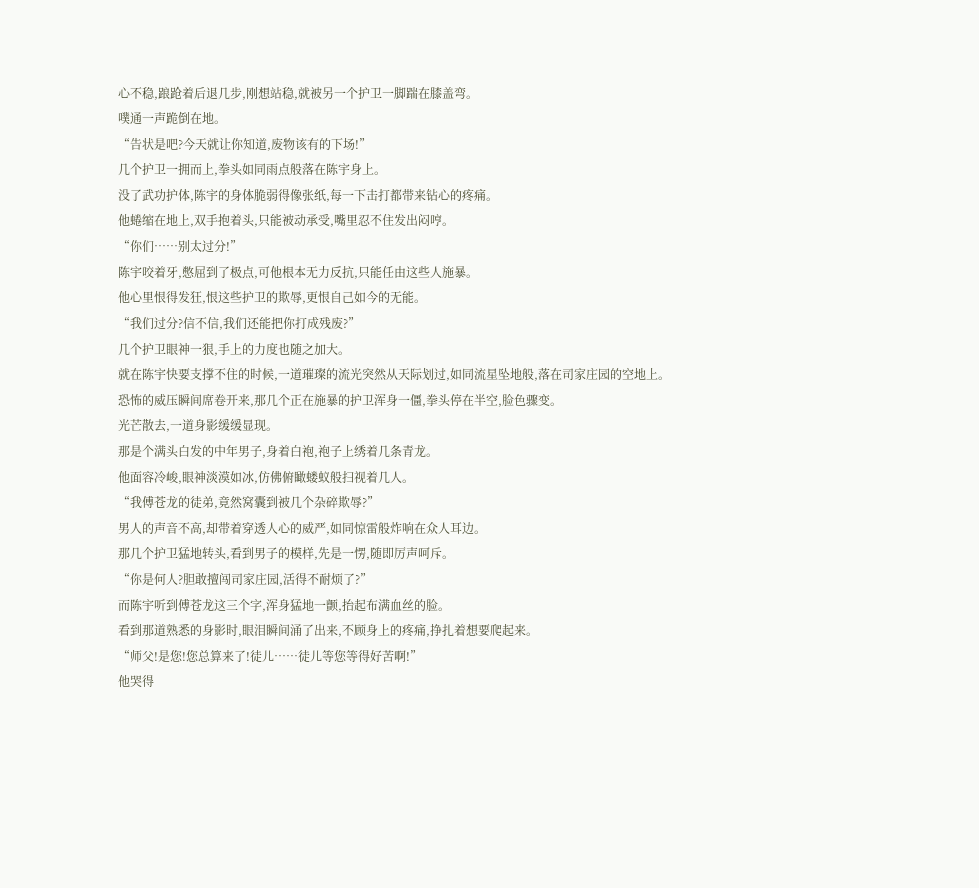心不稳,踉跄着后退几步,刚想站稳,就被另一个护卫一脚踹在膝盖弯。
噗通一声跪倒在地。
“告状是吧?今天就让你知道,废物该有的下场!”
几个护卫一拥而上,拳头如同雨点般落在陈宇身上。
没了武功护体,陈宇的身体脆弱得像张纸,每一下击打都带来钻心的疼痛。
他蜷缩在地上,双手抱着头,只能被动承受,嘴里忍不住发出闷哼。
“你们……别太过分!”
陈宇咬着牙,憋屈到了极点,可他根本无力反抗,只能任由这些人施暴。
他心里恨得发狂,恨这些护卫的欺辱,更恨自己如今的无能。
“我们过分?信不信,我们还能把你打成残废?”
几个护卫眼神一狠,手上的力度也随之加大。
就在陈宇快要支撑不住的时候,一道璀璨的流光突然从天际划过,如同流星坠地般,落在司家庄园的空地上。
恐怖的威压瞬间席卷开来,那几个正在施暴的护卫浑身一僵,拳头停在半空,脸色骤变。
光芒散去,一道身影缓缓显现。
那是个满头白发的中年男子,身着白袍,袍子上绣着几条青龙。
他面容冷峻,眼神淡漠如冰,仿佛俯瞰蝼蚁般扫视着几人。
“我傅苍龙的徒弟,竟然窝囊到被几个杂碎欺辱?”
男人的声音不高,却带着穿透人心的威严,如同惊雷般炸响在众人耳边。
那几个护卫猛地转头,看到男子的模样,先是一愣,随即厉声呵斥。
“你是何人?胆敢擅闯司家庄园,活得不耐烦了?”
而陈宇听到傅苍龙这三个字,浑身猛地一颤,抬起布满血丝的脸。
看到那道熟悉的身影时,眼泪瞬间涌了出来,不顾身上的疼痛,挣扎着想要爬起来。
“师父!是您!您总算来了!徒儿……徒儿等您等得好苦啊!”
他哭得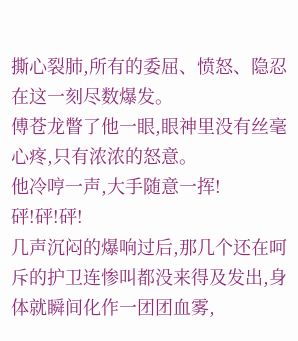撕心裂肺,所有的委屈、愤怒、隐忍在这一刻尽数爆发。
傅苍龙瞥了他一眼,眼神里没有丝毫心疼,只有浓浓的怒意。
他冷哼一声,大手随意一挥!
砰!砰!砰!
几声沉闷的爆响过后,那几个还在呵斥的护卫连惨叫都没来得及发出,身体就瞬间化作一团团血雾,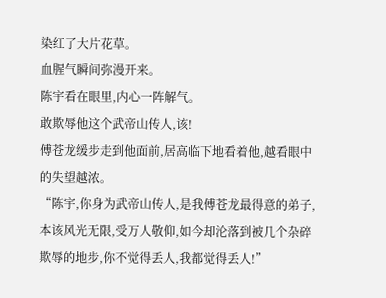染红了大片花草。
血腥气瞬间弥漫开来。
陈宇看在眼里,内心一阵解气。
敢欺辱他这个武帝山传人,该!
傅苍龙缓步走到他面前,居高临下地看着他,越看眼中的失望越浓。
“陈宇,你身为武帝山传人,是我傅苍龙最得意的弟子,本该风光无限,受万人敬仰,如今却沦落到被几个杂碎欺辱的地步,你不觉得丢人,我都觉得丢人!”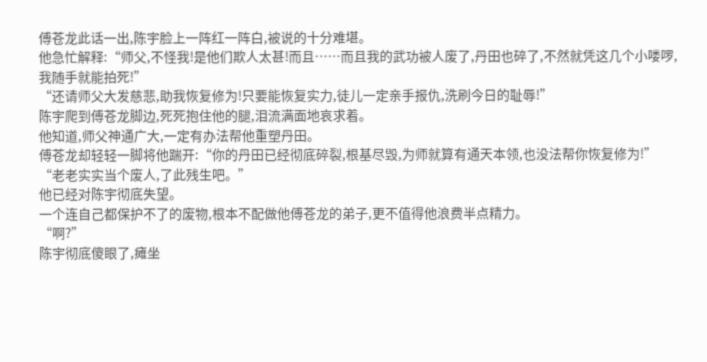傅苍龙此话一出,陈宇脸上一阵红一阵白,被说的十分难堪。
他急忙解释:“师父,不怪我!是他们欺人太甚!而且……而且我的武功被人废了,丹田也碎了,不然就凭这几个小喽啰,我随手就能拍死!”
“还请师父大发慈悲,助我恢复修为!只要能恢复实力,徒儿一定亲手报仇,洗刷今日的耻辱!”
陈宇爬到傅苍龙脚边,死死抱住他的腿,泪流满面地哀求着。
他知道,师父神通广大,一定有办法帮他重塑丹田。
傅苍龙却轻轻一脚将他踹开:“你的丹田已经彻底碎裂,根基尽毁,为师就算有通天本领,也没法帮你恢复修为!”
“老老实实当个废人,了此残生吧。”
他已经对陈宇彻底失望。
一个连自己都保护不了的废物,根本不配做他傅苍龙的弟子,更不值得他浪费半点精力。
“啊?”
陈宇彻底傻眼了,瘫坐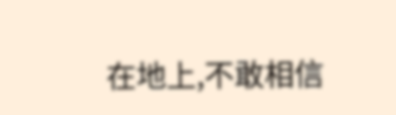在地上,不敢相信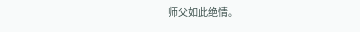师父如此绝情。